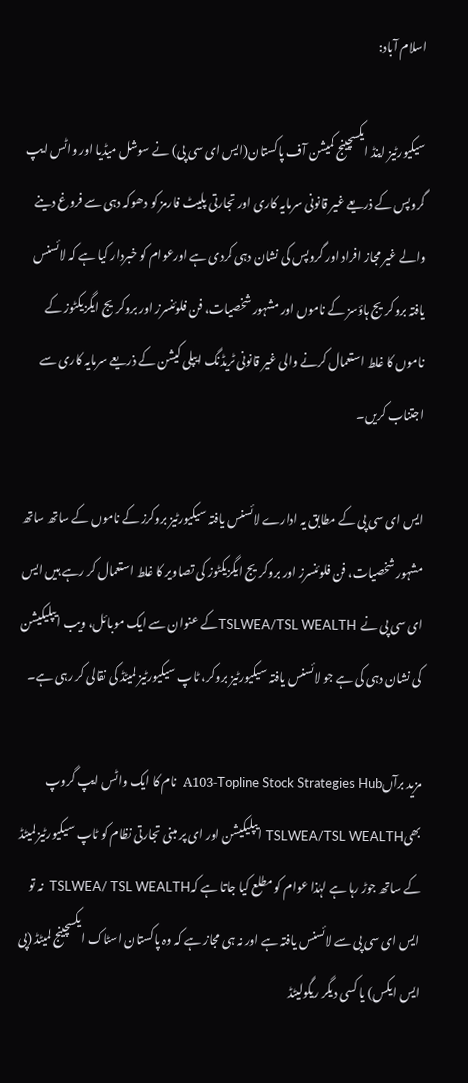اسلام آباد:

سیکیورٹیز اینڈ ایکسچینج کمیشن آف پاکستان(ایس ای سی پی) نے سوشل میڈیا اور واٹس ایپ گروپس کے ذریعے غیر قانونی سرمایہ کاری اور تجارتی پلیٹ فارمز کو دھوکہ دہی سے فروغ دینے والے غیر مجاز افراد اور گروپس کی نشان دہی کردی ہے اورعوام کو خبردار کیا ہے کہ لائسنس یافتہ بروکریج ہاؤسز کے ناموں اور مشہور شخصیات، فن فلوئنسرز اور بروکریج ایگزیکٹوز کے ناموں کا غلط استعمال کرنے والی غیر قانونی ٹریڈنگ ایپلی کیشن کے ذریعے سرمایہ کاری سے اجتناب کریں۔

ایس ای سی پی کے مطابق یہ ادارے لائسنس یافتہ سیکیورٹیز بروکرز کے ناموں کے ساتھ ساتھ مشہور شخصیات، فن فلوئنسرز اور بروکریج ایگزیکٹوز کی تصاویر کا غلط استعمال کر رہے ہیں ایس ای سی پی نے  TSLWEA/TSL WEALTHکے عنوان سے ایک موبائل، ویب ایپلیکیشن کی نشان دہی کی ہے جو لائسنس یافتہ سیکیورٹیز بروکر، ٹاپ سیکیورٹیز لمیٹڈ کی نقالی کر رہی ہے۔

مزید برآںA103-Topline Stock Strategies Hub  نام کا ایک واٹس ایپ گروپ بھیTSLWEA/TSL WEALTH ایپلیکیشن اور ای پر مبنی تجارتی نظام کو ٹاپ سیکیورٹیز لمیٹڈ کے ساتھ جوڑ رہا ہے لہٰذا عوام کو مطلع کیا جاتا ہے کہTSLWEA/ TSL WEALTH  نہ تو ایس ای سی پی سے لائسنس یافتہ ہے اور نہ ہی مجاز ہے کہ وہ پاکستان اسٹاک ایکسچینج لمیٹڈ (پی ایس ایکس) یا کسی دیگر ریگولیٹڈ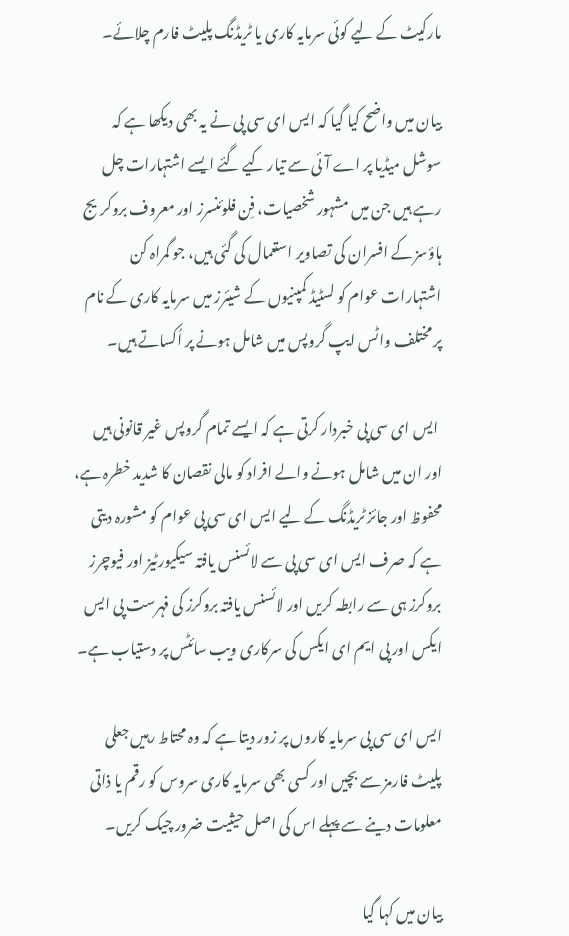مارکیٹ کے لیے کوئی سرمایہ کاری یا ٹریڈنگ پلیٹ فارم چلائے۔

بیان میں واضح کیا گیا کہ ایس ای سی پی نے یہ بھی دیکھا ہے کہ سوشل میڈیا پر اے آئی سے تیار کیے گئے ایسے اشتہارات چل رہے ہیں جن میں مشہور شخصیات، فِن فلوئنسرز اور معروف بروکریج ہاؤسز کے افسران کی تصاویر استعمال کی گئی ہیں، جو گمراہ کن اشتہارات عوام کو لسٹیڈ کمپنیوں کے شیئرز میں سرمایہ کاری کے نام پر مختلف واٹس ایپ گروپس میں شامل ہونے پر اُکساتے ہیں۔

 ایس ای سی پی خبردار کرتی ہے کہ ایسے تمام گروپس غیر قانونی ہیں اور ان میں شامل ہونے والے افراد کو مالی نقصان کا شدید خطرہ ہے، محفوظ اور جائز ٹریڈنگ کے لیے ایس ای سی پی عوام کو مشورہ دیتی ہے کہ صرف ایس ای سی پی سے لائسنس یافتہ سیکیورٹیز اور فیوچرز بروکرز ہی سے رابطہ کریں اور لائسنس یافتہ بروکرز کی فہرست پی ایس ایکس اور پی ایم ای ایکس کی سرکاری ویب سائٹس پر دستیاب ہے۔

ایس ای سی پی سرمایہ کاروں پر زور دیتا ہے کہ وہ محتاط رہیں جعلی پلیٹ فارمز سے بچیں اور کسی بھی سرمایہ کاری سروس کو رقم یا ذاتی معلومات دینے سے پہلے اس کی اصل حیثیت ضرور چیک کریں۔

بیان میں کہا گیا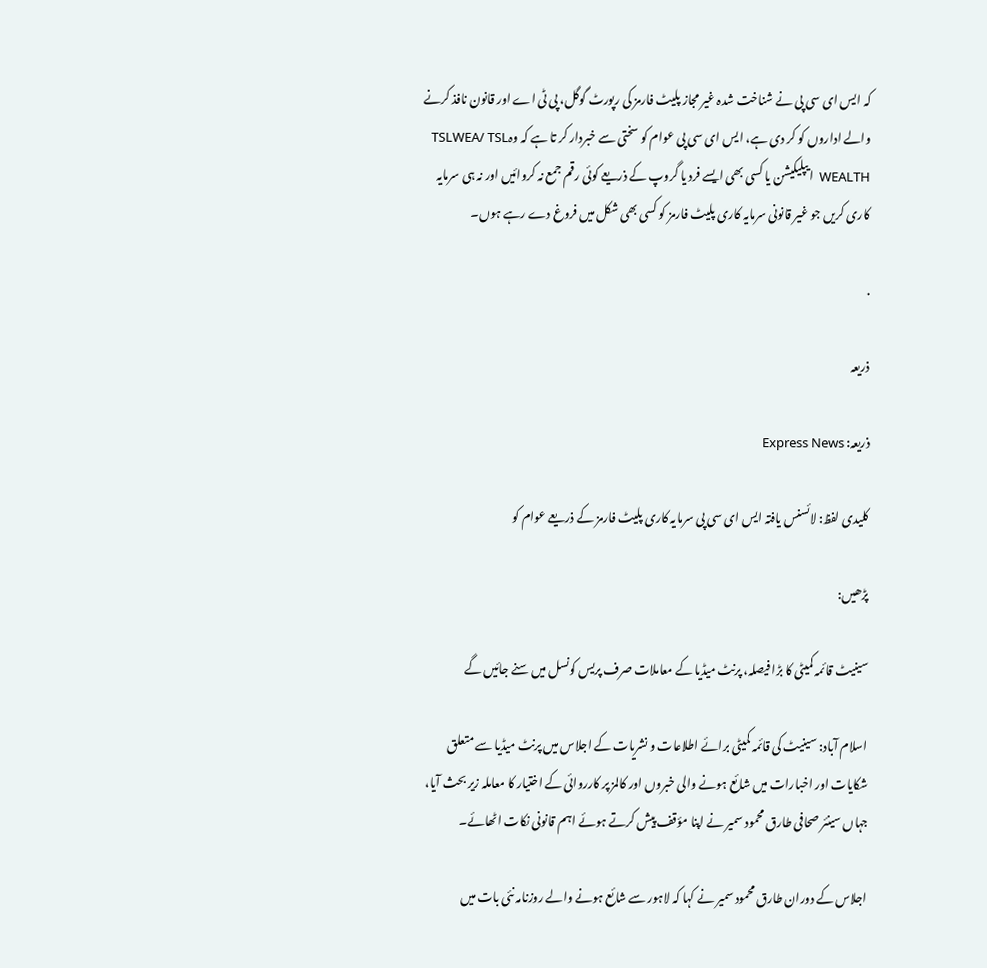کہ ایس ای سی پی نے شناخت شدہ غیر مجاز پلیٹ فارمز کی رپورٹ گوگل، پی ٹی اے اور قانون نافذ کرنے والے اداروں کو کر دی ہے، ایس ای سی پی عوام کو سختی سے خبردار کر تا ہے کہ وہTSLWEA/ TSL WEALTH  ایپلیکیشن یا کسی بھی ایسے فرد یا گروپ کے ذریعے کوئی رقم جمع نہ کروائیں اور نہ ہی سرمایہ کاری کریں جو غیر قانونی سرمایہ کاری پلیٹ فارمز کو کسی بھی شکل میں فروغ دے رہے ہوں۔

.

ذریعہ

ذریعہ: Express News

کلیدی لفظ: لائسنس یافتہ ایس ای سی پی سرمایہ کاری پلیٹ فارمز کے ذریعے عوام کو

پڑھیں:

سینیٹ قائمہ کمیٹی کا بڑا فیصلہ، پرنٹ میڈیا کے معاملات صرف پریس کونسل میں سنے جائیں گے

اسلام آباد: سینیٹ کی قائمہ کمیٹی برائے اطلاعات و نشریات کے اجلاس میں پرنٹ میڈیا سے متعلق شکایات اور اخبارات میں شائع ہونے والی خبروں اور کالمز پر کارروائی کے اختیار کا معاملہ زیر بحث آیا، جہاں سینئر صحافی طارق محمود سمیر نے اپنا مؤقف پیش کرتے ہوئے اہم قانونی نکات اٹھائے۔

اجلاس کے دوران طارق محمود سمیر نے کہا کہ لاہور سے شائع ہونے والے روزنامہ نئی بات میں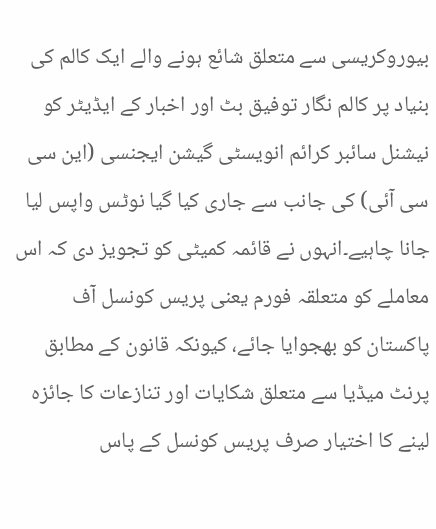بیوروکریسی سے متعلق شائع ہونے والے ایک کالم کی بنیاد پر کالم نگار توفیق بٹ اور اخبار کے ایڈیٹر کو نیشنل سائبر کرائم انویسٹی گیشن ایجنسی (این سی سی آئی) کی جانب سے جاری کیا گیا نوٹس واپس لیا جانا چاہیے۔انہوں نے قائمہ کمیٹی کو تجویز دی کہ اس معاملے کو متعلقہ فورم یعنی پریس کونسل آف پاکستان کو بھجوایا جائے، کیونکہ قانون کے مطابق پرنٹ میڈیا سے متعلق شکایات اور تنازعات کا جائزہ لینے کا اختیار صرف پریس کونسل کے پاس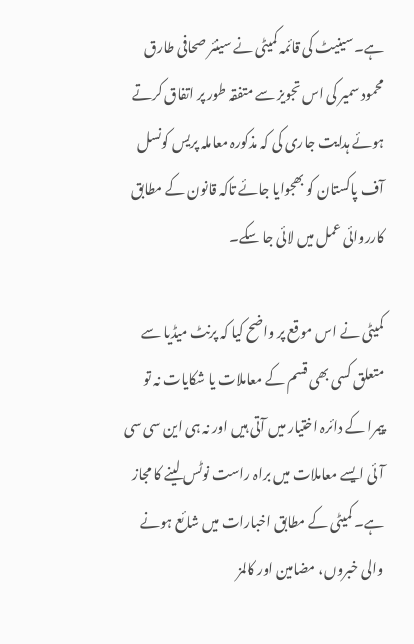ہے۔سینیٹ کی قائمہ کمیٹی نے سینئر صحافی طارق محمود سمیر کی اس تجویز سے متفقہ طور پر اتفاق کرتے ہوئے ہدایت جاری کی کہ مذکورہ معاملہ پریس کونسل آف پاکستان کو بھجوایا جائے تاکہ قانون کے مطابق کارروائی عمل میں لائی جا سکے۔

کمیٹی نے اس موقع پر واضح کیا کہ پرنٹ میڈیا سے متعلق کسی بھی قسم کے معاملات یا شکایات نہ تو پیمرا کے دائرہ اختیار میں آتی ہیں اور نہ ہی این سی سی آئی ایسے معاملات میں براہ راست نوٹس لینے کا مجاز ہے۔ کمیٹی کے مطابق اخبارات میں شائع ہونے والی خبروں، مضامین اور کالمز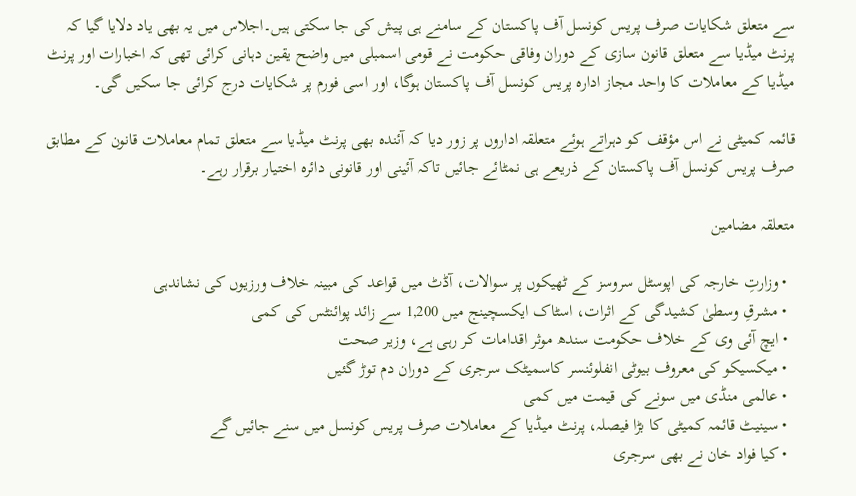سے متعلق شکایات صرف پریس کونسل آف پاکستان کے سامنے ہی پیش کی جا سکتی ہیں۔اجلاس میں یہ بھی یاد دلایا گیا کہ پرنٹ میڈیا سے متعلق قانون سازی کے دوران وفاقی حکومت نے قومی اسمبلی میں واضح یقین دہانی کرائی تھی کہ اخبارات اور پرنٹ میڈیا کے معاملات کا واحد مجاز ادارہ پریس کونسل آف پاکستان ہوگا، اور اسی فورم پر شکایات درج کرائی جا سکیں گی۔

قائمہ کمیٹی نے اس مؤقف کو دہراتے ہوئے متعلقہ اداروں پر زور دیا کہ آئندہ بھی پرنٹ میڈیا سے متعلق تمام معاملات قانون کے مطابق صرف پریس کونسل آف پاکستان کے ذریعے ہی نمٹائے جائیں تاکہ آئینی اور قانونی دائرہ اختیار برقرار رہے۔

متعلقہ مضامین

  • وزارتِ خارجہ کی اپوسٹل سروسز کے ٹھیکوں پر سوالات، آڈٹ میں قواعد کی مبینہ خلاف ورزیوں کی نشاندہی
  • مشرقِ وسطیٰ کشیدگی کے اثرات، اسٹاک ایکسچینج میں 1,200 سے زائد پوائنٹس کی کمی
  • ایچ آئی وی کے خلاف حکومت سندھ موثر اقدامات کر رہی ہے، وزیر صحت
  • میکسیکو کی معروف بیوٹی انفلوئنسر کاسمیٹک سرجری کے دوران دم توڑ گئیں
  • عالمی منڈی میں سونے کی قیمت میں کمی
  • سینیٹ قائمہ کمیٹی کا بڑا فیصلہ، پرنٹ میڈیا کے معاملات صرف پریس کونسل میں سنے جائیں گے
  • کیا فواد خان نے بھی سرجری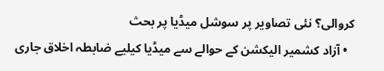کروالی؟ نئی تصاویر پر سوشل میڈیا پر بحث
  • آزاد کشمیر الیکشن کے حوالے سے میڈیا کیلیے ضابطہ اخلاق جاری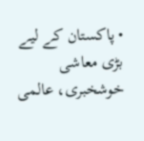• پاکستان کے لیے بڑی معاشی خوشخبری، عالمی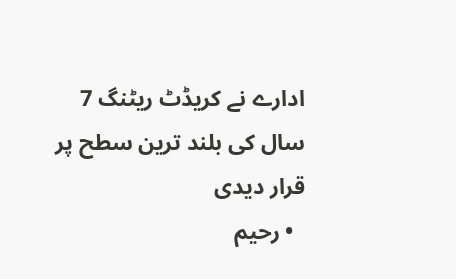ادارے نے کریڈٹ ریٹنگ 7 سال کی بلند ترین سطح پر قرار دیدی
  • رحیم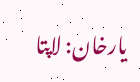یارخان: لاپتا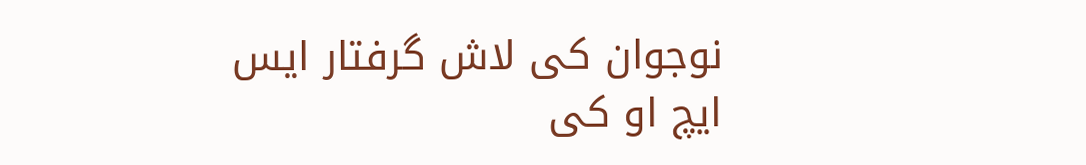نوجوان کی لاش گرفتار ایس ایچ او کی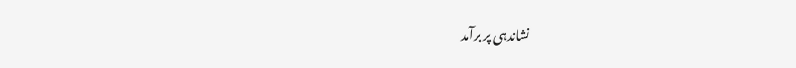نشاندہی پر برآمد